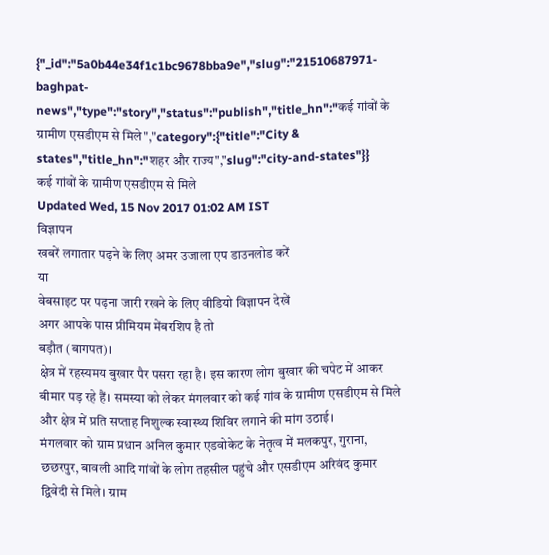{"_id":"5a0b44e34f1c1bc9678bba9e","slug":"21510687971-baghpat-news","type":"story","status":"publish","title_hn":"कई गांवों के ग्रामीण एसडीएम से मिले","category":{"title":"City & states","title_hn":"शहर और राज्य","slug":"city-and-states"}}
कई गांवों के ग्रामीण एसडीएम से मिले
Updated Wed, 15 Nov 2017 01:02 AM IST
विज्ञापन
खबरें लगातार पढ़ने के लिए अमर उजाला एप डाउनलोड करें
या
वेबसाइट पर पढ़ना जारी रखने के लिए वीडियो विज्ञापन देखें
अगर आपके पास प्रीमियम मेंबरशिप है तो
बड़ौत (बागपत)।
क्षेत्र में रहस्यमय बुखार पैर पसरा रहा है। इस कारण लोग बुखार की चपेट में आकर बीमार पड़ रहे हैं। समस्या को लेकर मंगलवार को कई गांव के ग्रामीण एसडीएम से मिले और क्षेत्र में प्रति सप्ताह निशुल्क स्वास्थ्य शिविर लगाने की मांग उठाई।
मंगलवार को ग्राम प्रधान अनिल कुमार एडवोकेट के नेतृत्व में मलकपुर, गुराना, छछरपुर, बावली आदि गांवों के लोग तहसील पहुंचे और एसडीएम अरिवंद कुमार द्विवेदी से मिले। ग्राम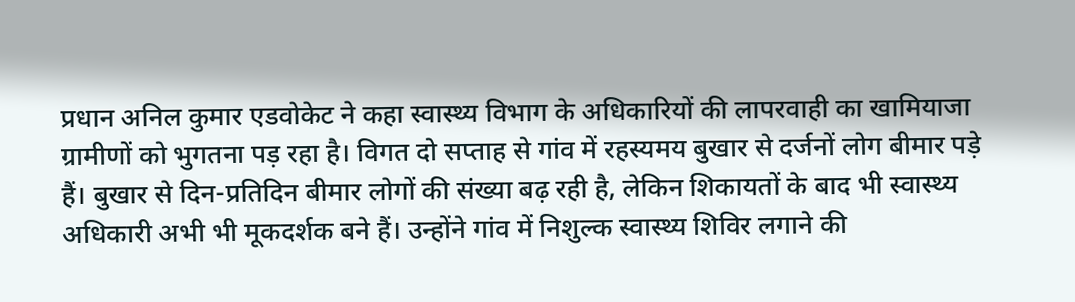प्रधान अनिल कुमार एडवोकेट ने कहा स्वास्थ्य विभाग के अधिकारियों की लापरवाही का खामियाजा ग्रामीणों को भुगतना पड़ रहा है। विगत दो सप्ताह से गांव में रहस्यमय बुखार से दर्जनों लोग बीमार पड़े हैं। बुखार से दिन-प्रतिदिन बीमार लोगों की संख्या बढ़ रही है, लेकिन शिकायतों के बाद भी स्वास्थ्य अधिकारी अभी भी मूकदर्शक बने हैं। उन्होंने गांव में निशुल्क स्वास्थ्य शिविर लगाने की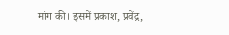मांग की। इसमें प्रकाश, प्रवेंद्र,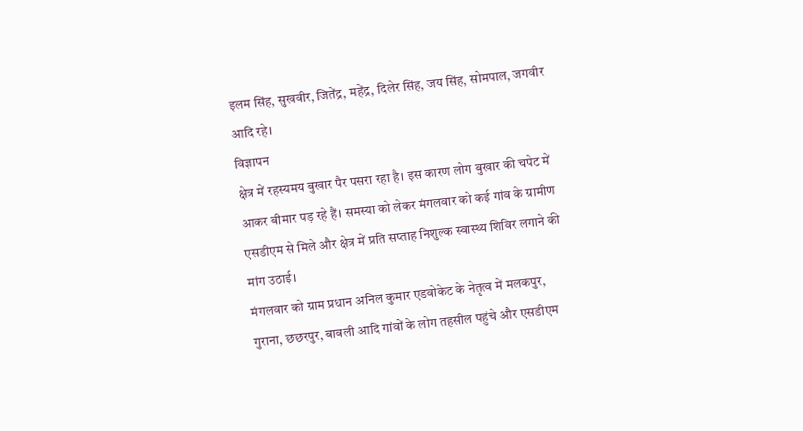इलम सिंह, सुखवीर, जितेंद्र, महेंद्र, दिलेर सिंह, जय सिंह, सोमपाल, जगवीर आदि रहे।
विज्ञापन
क्षेत्र में रहस्यमय बुखार पैर पसरा रहा है। इस कारण लोग बुखार की चपेट में आकर बीमार पड़ रहे हैं। समस्या को लेकर मंगलवार को कई गांव के ग्रामीण एसडीएम से मिले और क्षेत्र में प्रति सप्ताह निशुल्क स्वास्थ्य शिविर लगाने की मांग उठाई।
मंगलवार को ग्राम प्रधान अनिल कुमार एडवोकेट के नेतृत्व में मलकपुर, गुराना, छछरपुर, बावली आदि गांवों के लोग तहसील पहुंचे और एसडीएम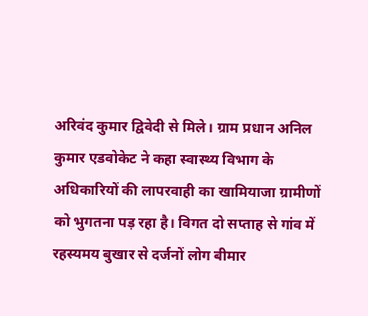अरिवंद कुमार द्विवेदी से मिले। ग्राम प्रधान अनिल कुमार एडवोकेट ने कहा स्वास्थ्य विभाग के अधिकारियों की लापरवाही का खामियाजा ग्रामीणों को भुगतना पड़ रहा है। विगत दो सप्ताह से गांव में रहस्यमय बुखार से दर्जनों लोग बीमार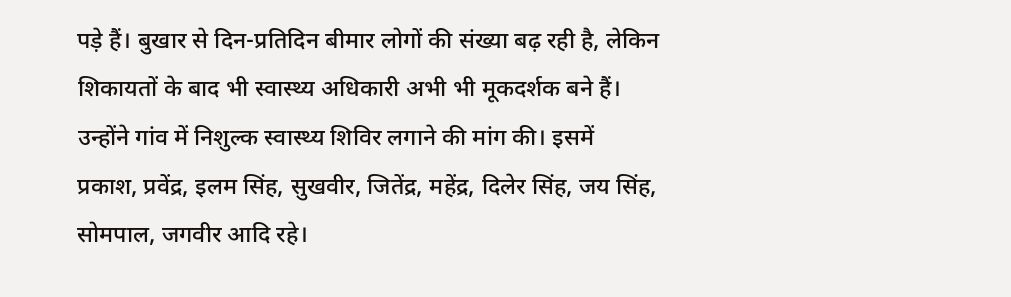पड़े हैं। बुखार से दिन-प्रतिदिन बीमार लोगों की संख्या बढ़ रही है, लेकिन शिकायतों के बाद भी स्वास्थ्य अधिकारी अभी भी मूकदर्शक बने हैं। उन्होंने गांव में निशुल्क स्वास्थ्य शिविर लगाने की मांग की। इसमें प्रकाश, प्रवेंद्र, इलम सिंह, सुखवीर, जितेंद्र, महेंद्र, दिलेर सिंह, जय सिंह, सोमपाल, जगवीर आदि रहे।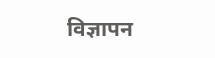विज्ञापन